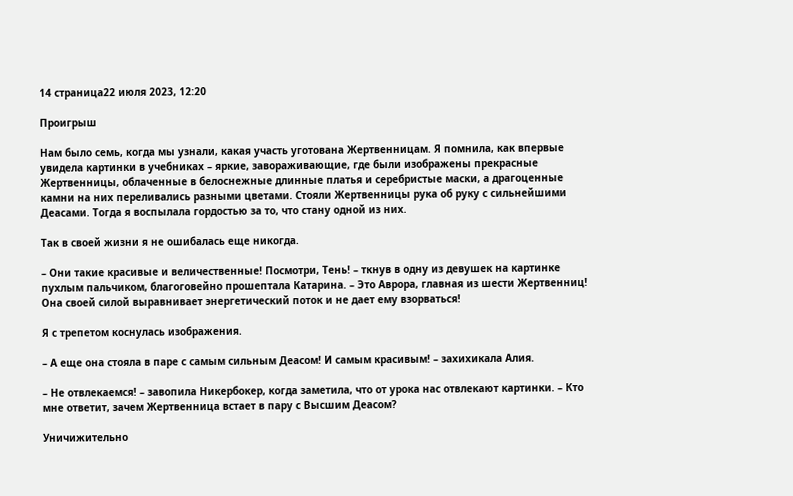14 страница22 июля 2023, 12:20

Проигрыш

Нам было семь, когда мы узнали, какая участь уготована Жертвенницам. Я помнила, как впервые увидела картинки в учебниках – яркие, завораживающие, где были изображены прекрасные Жертвенницы, облаченные в белоснежные длинные платья и серебристые маски, а драгоценные камни на них переливались разными цветами. Стояли Жертвенницы рука об руку с сильнейшими Деасами. Тогда я воспылала гордостью за то, что стану одной из них.

Так в своей жизни я не ошибалась еще никогда.

– Они такие красивые и величественные! Посмотри, Тень! – ткнув в одну из девушек на картинке пухлым пальчиком, благоговейно прошептала Катарина. – Это Аврора, главная из шести Жертвенниц! Она своей силой выравнивает энергетический поток и не дает ему взорваться!

Я с трепетом коснулась изображения.

– А еще она стояла в паре с самым сильным Деасом! И самым красивым! – захихикала Алия.

– Не отвлекаемся! – завопила Никербокер, когда заметила, что от урока нас отвлекают картинки. – Кто мне ответит, зачем Жертвенница встает в пару с Высшим Деасом?

Уничижительно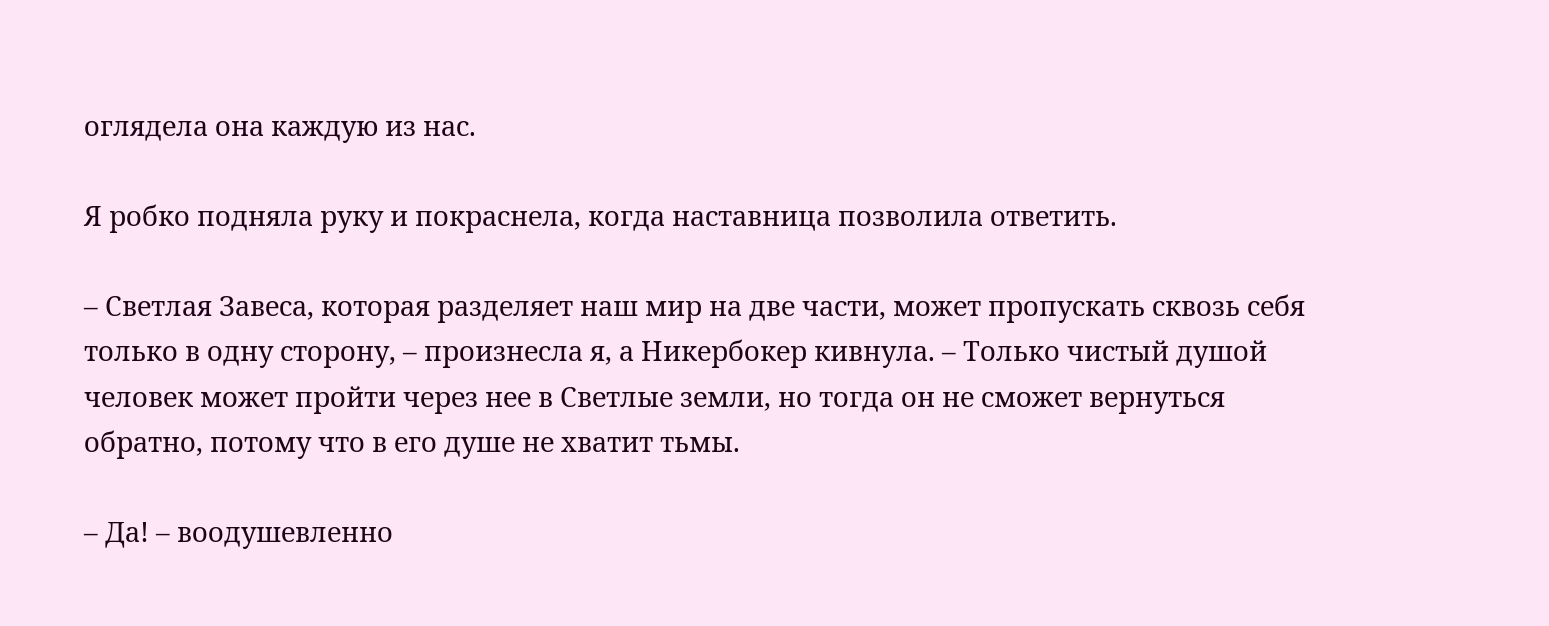оглядела она каждую из нас.

Я робко подняла руку и покраснела, когда наставница позволила ответить.

– Светлая Завеса, которая разделяет наш мир на две части, может пропускать сквозь себя только в одну сторону, – произнесла я, а Никербокер кивнула. – Только чистый душой человек может пройти через нее в Светлые земли, но тогда он не сможет вернуться обратно, потому что в его душе не хватит тьмы.

– Да! – воодушевленно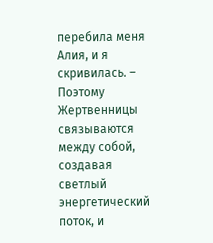перебила меня Алия, и я скривилась. – Поэтому Жертвенницы связываются между собой, создавая светлый энергетический поток, и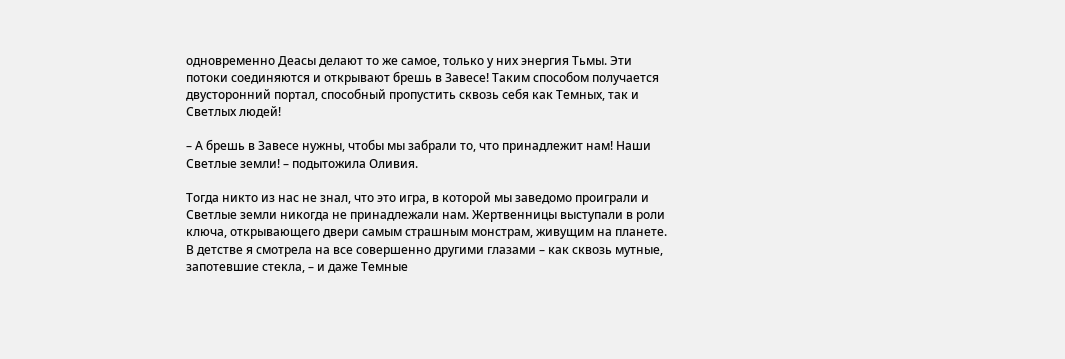одновременно Деасы делают то же самое, только у них энергия Тьмы. Эти потоки соединяются и открывают брешь в Завесе! Таким способом получается двусторонний портал, способный пропустить сквозь себя как Темных, так и Светлых людей!

– А брешь в Завесе нужны, чтобы мы забрали то, что принадлежит нам! Наши Светлые земли! – подытожила Оливия.

Тогда никто из нас не знал, что это игра, в которой мы заведомо проиграли и Светлые земли никогда не принадлежали нам. Жертвенницы выступали в роли ключа, открывающего двери самым страшным монстрам, живущим на планете. В детстве я смотрела на все совершенно другими глазами – как сквозь мутные, запотевшие стекла, – и даже Темные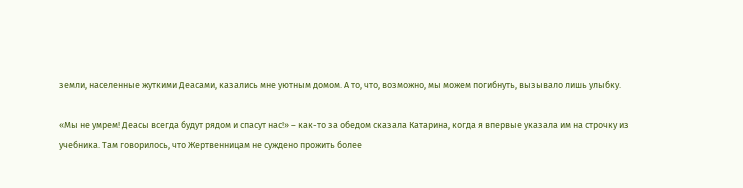земли, населенные жуткими Деасами, казались мне уютным домом. А то, что, возможно, мы можем погибнуть, вызывало лишь улыбку.

«Мы не умрем! Деасы всегда будут рядом и спасут нас!» – как-то за обедом сказала Катарина, когда я впервые указала им на строчку из учебника. Там говорилось, что Жертвенницам не суждено прожить более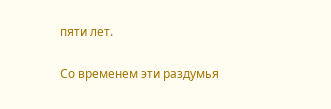пяти лет.

Со временем эти раздумья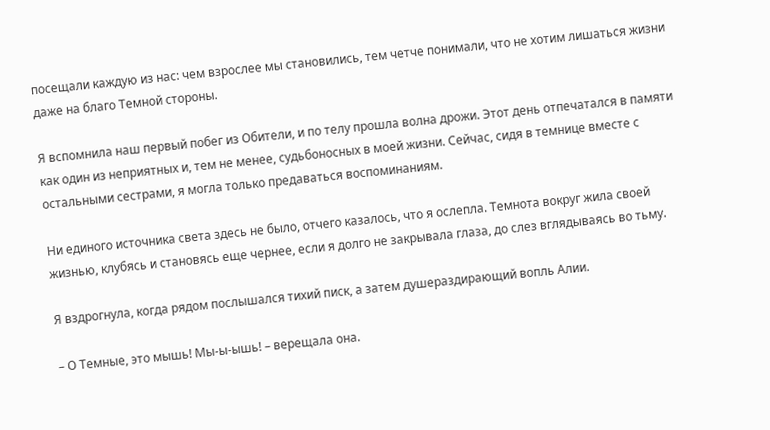посещали каждую из нас: чем взрослее мы становились, тем четче понимали, что не хотим лишаться жизни даже на благо Темной стороны.

Я вспомнила наш первый побег из Обители, и по телу прошла волна дрожи. Этот день отпечатался в памяти как один из неприятных и, тем не менее, судьбоносных в моей жизни. Сейчас, сидя в темнице вместе с остальными сестрами, я могла только предаваться воспоминаниям.

Ни единого источника света здесь не было, отчего казалось, что я ослепла. Темнота вокруг жила своей жизнью, клубясь и становясь еще чернее, если я долго не закрывала глаза, до слез вглядываясь во тьму.

Я вздрогнула, когда рядом послышался тихий писк, а затем душераздирающий вопль Алии.

– О Темные, это мышь! Мы-ы-ышь! – верещала она.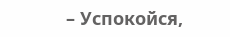– Успокойся,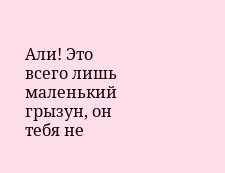Али! Это всего лишь маленький грызун, он тебя не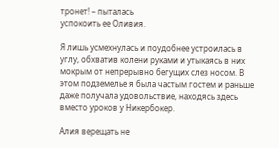тронет! – пыталась
успокоить ее Оливия.

Я лишь усмехнулась и поудобнее устроилась в углу, обхватив колени руками и утыкаясь в них мокрым от непрерывно бегущих слез носом. В этом подземелье я была частым гостем и раньше даже получала удовольствие, находясь здесь вместо уроков у Никербокер.

Алия верещать не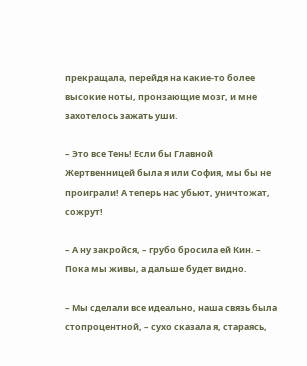прекращала, перейдя на какие-то более высокие ноты, пронзающие мозг, и мне захотелось зажать уши.

– Это все Тень! Если бы Главной Жертвенницей была я или София, мы бы не проиграли! А теперь нас убьют, уничтожат, сожрут!

– А ну закройся, – грубо бросила ей Кин. – Пока мы живы, а дальше будет видно.

– Мы сделали все идеально, наша связь была стопроцентной, – сухо сказала я, стараясь,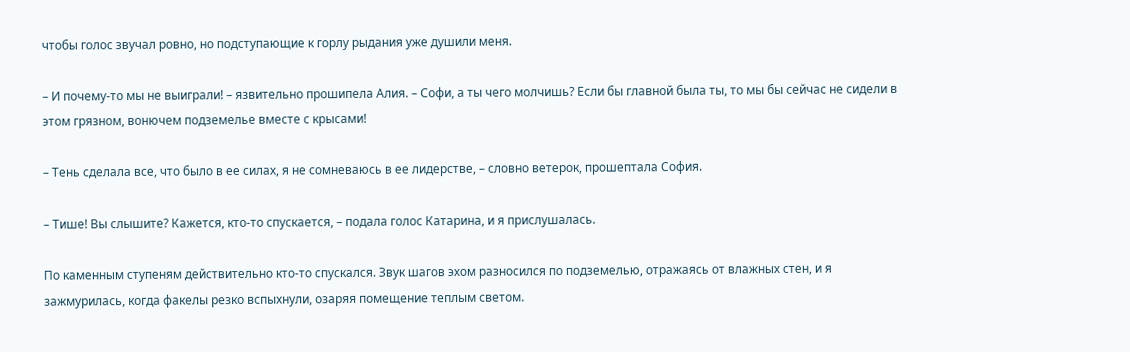чтобы голос звучал ровно, но подступающие к горлу рыдания уже душили меня.

– И почему-то мы не выиграли! – язвительно прошипела Алия. – Софи, а ты чего молчишь? Если бы главной была ты, то мы бы сейчас не сидели в этом грязном, вонючем подземелье вместе с крысами!

– Тень сделала все, что было в ее силах, я не сомневаюсь в ее лидерстве, – словно ветерок, прошептала София.

– Тише! Вы слышите? Кажется, кто-то спускается, – подала голос Катарина, и я прислушалась.

По каменным ступеням действительно кто-то спускался. Звук шагов эхом разносился по подземелью, отражаясь от влажных стен, и я зажмурилась, когда факелы резко вспыхнули, озаряя помещение теплым светом.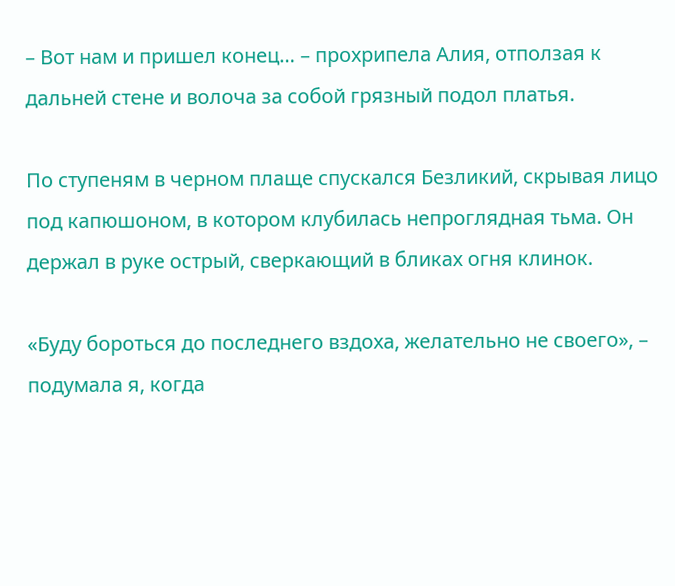– Вот нам и пришел конец… – прохрипела Алия, отползая к дальней стене и волоча за собой грязный подол платья.

По ступеням в черном плаще спускался Безликий, скрывая лицо под капюшоном, в котором клубилась непроглядная тьма. Он держал в руке острый, сверкающий в бликах огня клинок.

«Буду бороться до последнего вздоха, желательно не своего», – подумала я, когда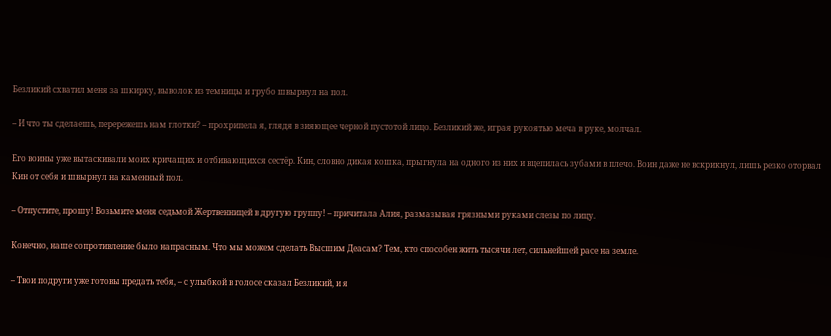Безликий схватил меня за шкирку, выволок из темницы и грубо швырнул на пол.

– И что ты сделаешь, перережешь нам глотки? – прохрипела я, глядя в зияющее черной пустотой лицо. Безликий же, играя рукоятью меча в руке, молчал.

Его воины уже вытаскивали моих кричащих и отбивающихся сестёр. Кин, словно дикая кошка, прыгнула на одного из них и вцепилась зубами в плечо. Воин даже не вскрикнул, лишь резко оторвал Кин от себя и швырнул на каменный пол.

– Отпустите, прошу! Возьмите меня седьмой Жертвенницей в другую группу! – причитала Алия, размазывая грязными руками слезы по лицу.

Конечно, наше сопротивление было напрасным. Что мы можем сделать Высшим Деасам? Тем, кто способен жить тысячи лет, сильнейшей расе на земле.

– Твои подруги уже готовы предать тебя, – с улыбкой в голосе сказал Безликий, и я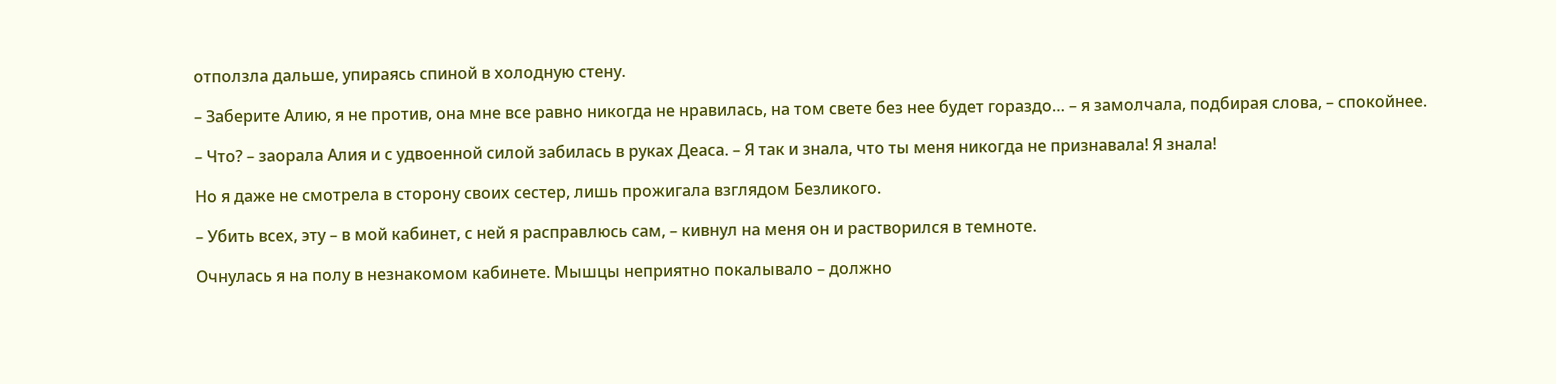отползла дальше, упираясь спиной в холодную стену.

– Заберите Алию, я не против, она мне все равно никогда не нравилась, на том свете без нее будет гораздо… – я замолчала, подбирая слова, – спокойнее.

– Что? – заорала Алия и с удвоенной силой забилась в руках Деаса. – Я так и знала, что ты меня никогда не признавала! Я знала!

Но я даже не смотрела в сторону своих сестер, лишь прожигала взглядом Безликого.

– Убить всех, эту – в мой кабинет, с ней я расправлюсь сам, – кивнул на меня он и растворился в темноте.

Очнулась я на полу в незнакомом кабинете. Мышцы неприятно покалывало – должно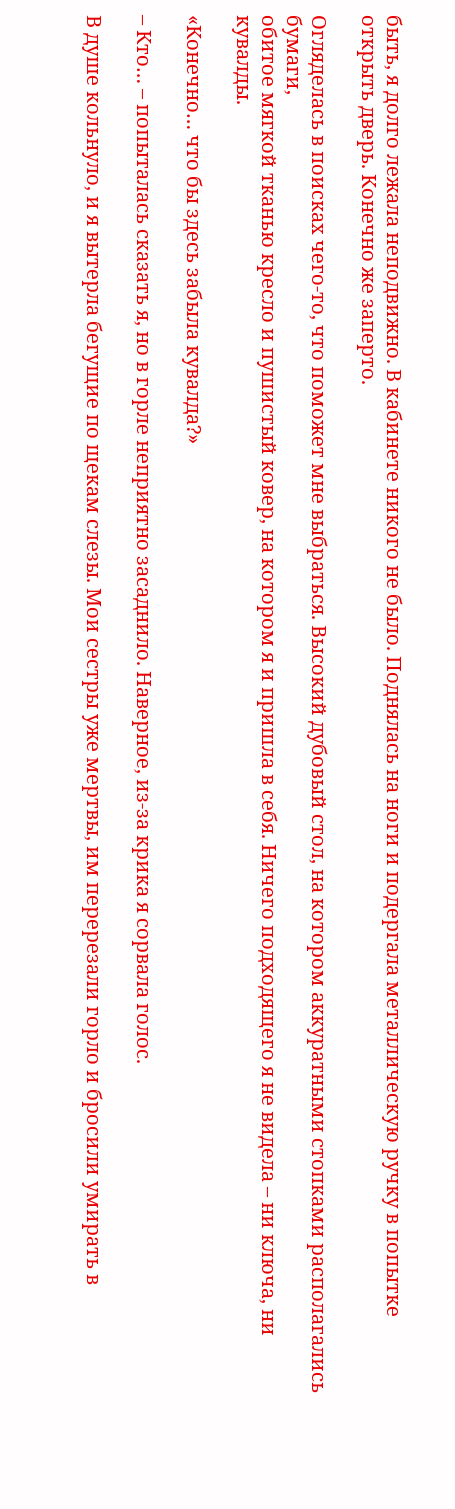быть, я долго лежала неподвижно. В кабинете никого не было. Поднялась на ноги и подергала металлическую ручку в попытке открыть дверь. Конечно же заперто.

Огляделась в поисках чего-то, что поможет мне выбраться. Высокий дубовый стол, на котором аккуратными стопками располагались бумаги,
обитое мягкой тканью кресло и пушистый ковер, на котором я и пришла в себя. Ничего подходящего я не видела – ни ключа, ни кувалды.

«Конечно… что бы здесь забыла кувалда?»

– Кто… – попыталась сказать я, но в горле неприятно засаднило. Наверное, из-за крика я сорвала голос.

В душе кольнуло, и я вытерла бегущие по щекам слезы. Мои сестры уже мертвы, им перерезали горло и бросили умирать в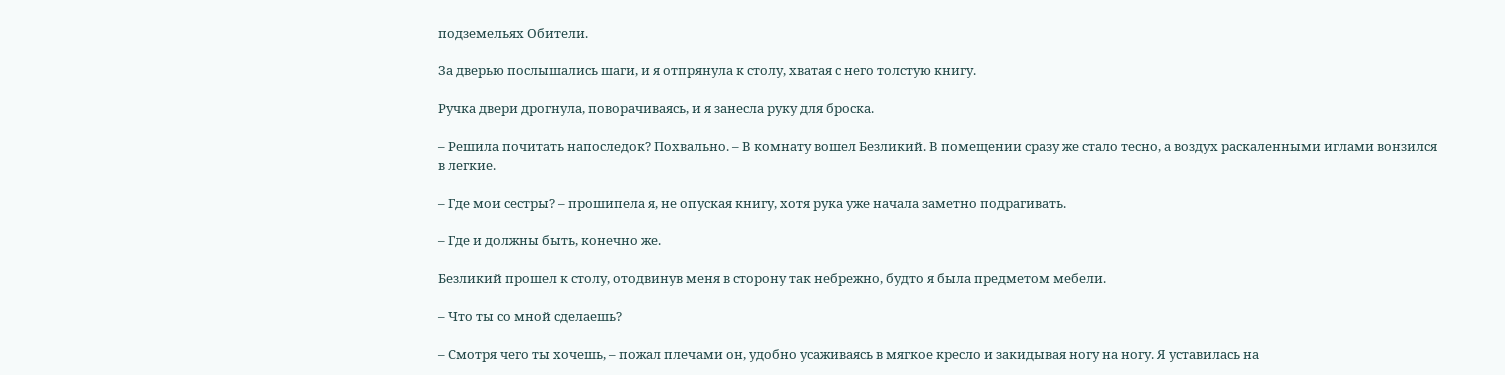подземельях Обители.

За дверью послышались шаги, и я отпрянула к столу, хватая с него толстую книгу.

Ручка двери дрогнула, поворачиваясь, и я занесла руку для броска.

– Решила почитать напоследок? Похвально. – В комнату вошел Безликий. В помещении сразу же стало тесно, а воздух раскаленными иглами вонзился в легкие.

– Где мои сестры? – прошипела я, не опуская книгу, хотя рука уже начала заметно подрагивать.

– Где и должны быть, конечно же.

Безликий прошел к столу, отодвинув меня в сторону так небрежно, будто я была предметом мебели.

– Что ты со мной сделаешь?

– Смотря чего ты хочешь, – пожал плечами он, удобно усаживаясь в мягкое кресло и закидывая ногу на ногу. Я уставилась на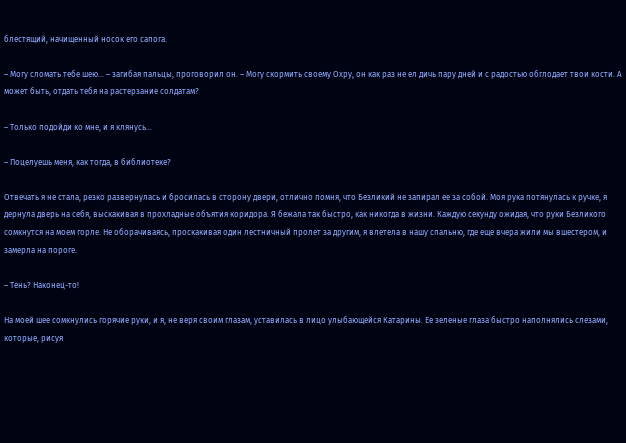блестящий, начищенный носок его сапога.

– Могу сломать тебе шею… – загибая пальцы, проговорил он. – Могу скормить своему Охру, он как раз не ел дичь пару дней и с радостью обглодает твои кости. А может быть, отдать тебя на растерзание солдатам?

– Только подойди ко мне, и я клянусь…

– Поцелуешь меня, как тогда, в библиотеке?

Отвечать я не стала, резко развернулась и бросилась в сторону двери, отлично помня, что Безликий не запирал ее за собой. Моя рука потянулась к ручке, я дернула дверь на себя, выскакивая в прохладные объятия коридора. Я бежала так быстро, как никогда в жизни. Каждую секунду ожидая, что руки Безликого сомкнутся на моем горле. Не оборачиваясь, проскакивая один лестничный пролет за другим, я влетела в нашу спальню, где еще вчера жили мы вшестером, и замерла на пороге.

– Тень? Наконец-то!

На моей шее сомкнулись горячие руки, и я, не веря своим глазам, уставилась в лицо улыбающейся Катарины. Ее зеленые глаза быстро наполнялись слезами, которые, рисуя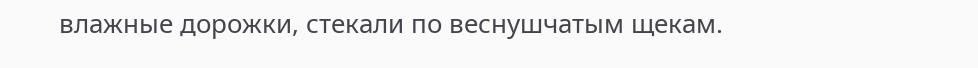влажные дорожки, стекали по веснушчатым щекам.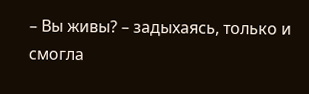– Вы живы? – задыхаясь, только и смогла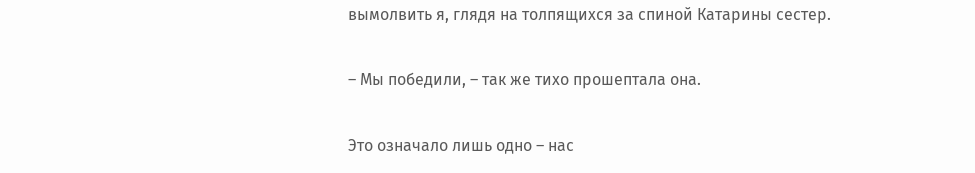вымолвить я, глядя на толпящихся за спиной Катарины сестер.

– Мы победили, – так же тихо прошептала она.

Это означало лишь одно – нас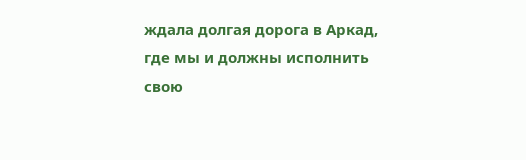ждала долгая дорога в Аркад, где мы и должны исполнить свою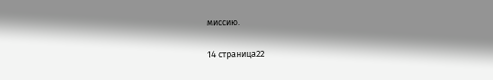миссию.

14 страница22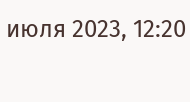июля 2023, 12:20